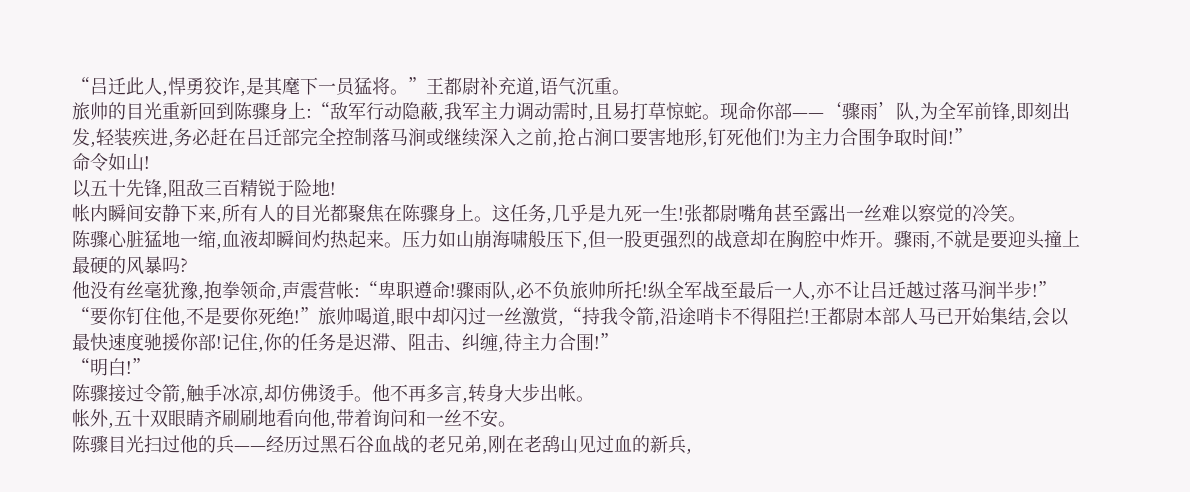“吕迁此人,悍勇狡诈,是其麾下一员猛将。”王都尉补充道,语气沉重。
旅帅的目光重新回到陈骤身上:“敌军行动隐蔽,我军主力调动需时,且易打草惊蛇。现命你部——‘骤雨’队,为全军前锋,即刻出发,轻装疾进,务必赶在吕迁部完全控制落马涧或继续深入之前,抢占涧口要害地形,钉死他们!为主力合围争取时间!”
命令如山!
以五十先锋,阻敌三百精锐于险地!
帐内瞬间安静下来,所有人的目光都聚焦在陈骤身上。这任务,几乎是九死一生!张都尉嘴角甚至露出一丝难以察觉的冷笑。
陈骤心脏猛地一缩,血液却瞬间灼热起来。压力如山崩海啸般压下,但一股更强烈的战意却在胸腔中炸开。骤雨,不就是要迎头撞上最硬的风暴吗?
他没有丝毫犹豫,抱拳领命,声震营帐:“卑职遵命!骤雨队,必不负旅帅所托!纵全军战至最后一人,亦不让吕迁越过落马涧半步!”
“要你钉住他,不是要你死绝!”旅帅喝道,眼中却闪过一丝激赏,“持我令箭,沿途哨卡不得阻拦!王都尉本部人马已开始集结,会以最快速度驰援你部!记住,你的任务是迟滞、阻击、纠缠,待主力合围!”
“明白!”
陈骤接过令箭,触手冰凉,却仿佛烫手。他不再多言,转身大步出帐。
帐外,五十双眼睛齐刷刷地看向他,带着询问和一丝不安。
陈骤目光扫过他的兵——经历过黑石谷血战的老兄弟,刚在老鸹山见过血的新兵,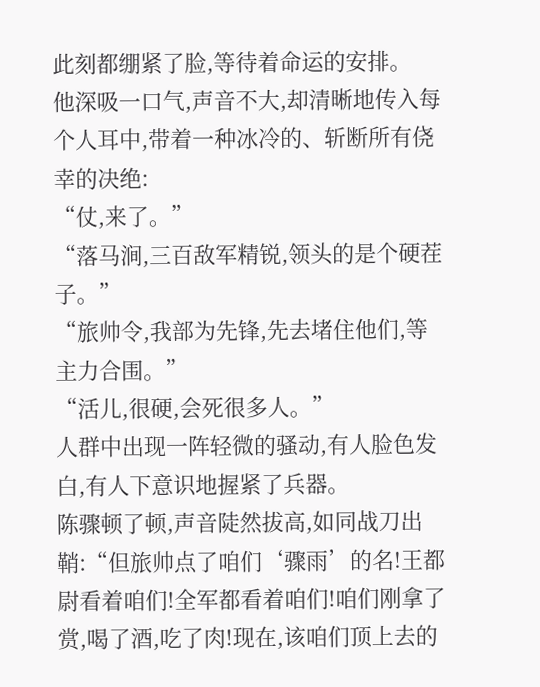此刻都绷紧了脸,等待着命运的安排。
他深吸一口气,声音不大,却清晰地传入每个人耳中,带着一种冰冷的、斩断所有侥幸的决绝:
“仗,来了。”
“落马涧,三百敌军精锐,领头的是个硬茬子。”
“旅帅令,我部为先锋,先去堵住他们,等主力合围。”
“活儿,很硬,会死很多人。”
人群中出现一阵轻微的骚动,有人脸色发白,有人下意识地握紧了兵器。
陈骤顿了顿,声音陡然拔高,如同战刀出鞘:“但旅帅点了咱们‘骤雨’的名!王都尉看着咱们!全军都看着咱们!咱们刚拿了赏,喝了酒,吃了肉!现在,该咱们顶上去的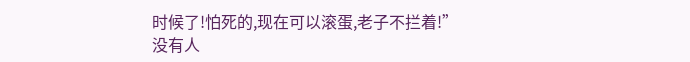时候了!怕死的,现在可以滚蛋,老子不拦着!”
没有人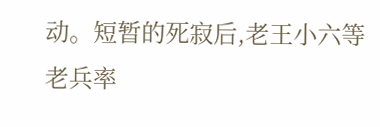动。短暂的死寂后,老王小六等老兵率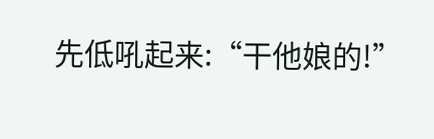先低吼起来:“干他娘的!”